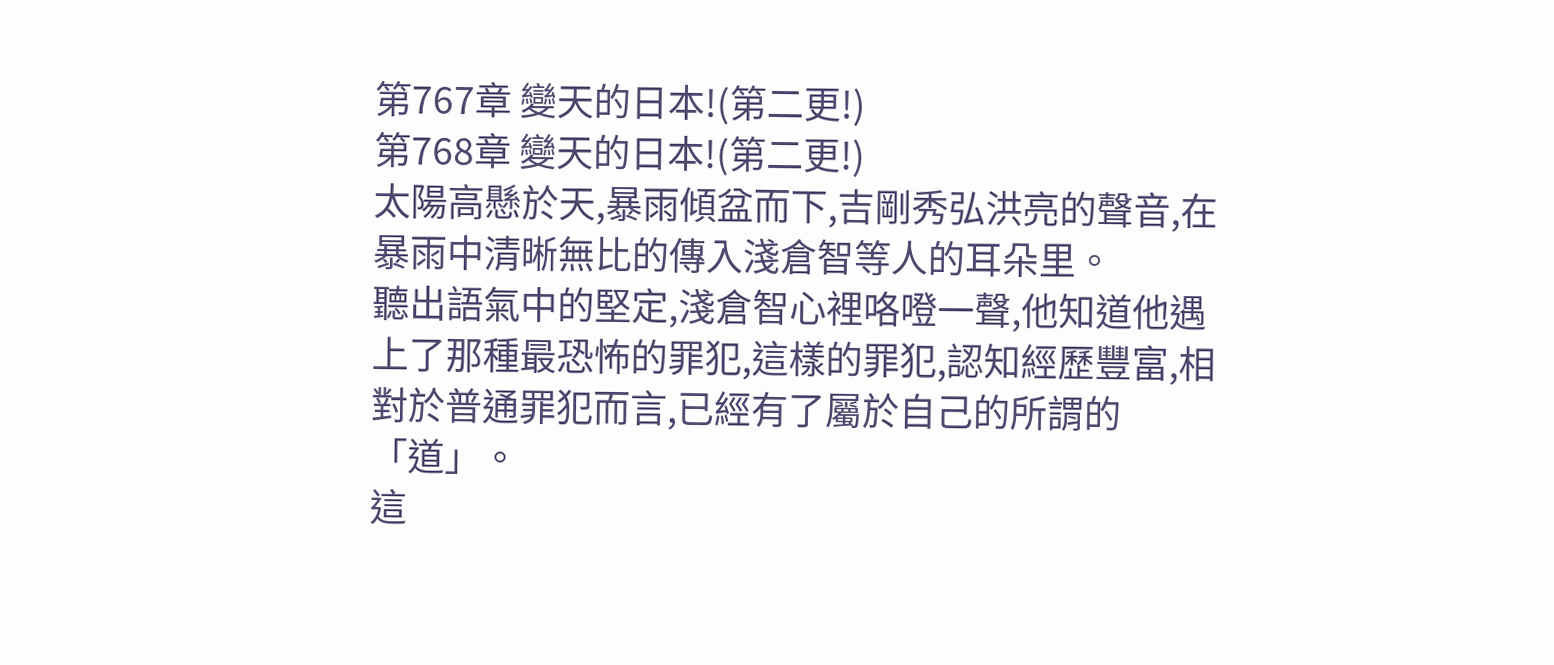第767章 變天的日本!(第二更!)
第768章 變天的日本!(第二更!)
太陽高懸於天,暴雨傾盆而下,吉剛秀弘洪亮的聲音,在暴雨中清晰無比的傳入淺倉智等人的耳朵里。
聽出語氣中的堅定,淺倉智心裡咯噔一聲,他知道他遇上了那種最恐怖的罪犯,這樣的罪犯,認知經歷豐富,相對於普通罪犯而言,已經有了屬於自己的所謂的「道」。
這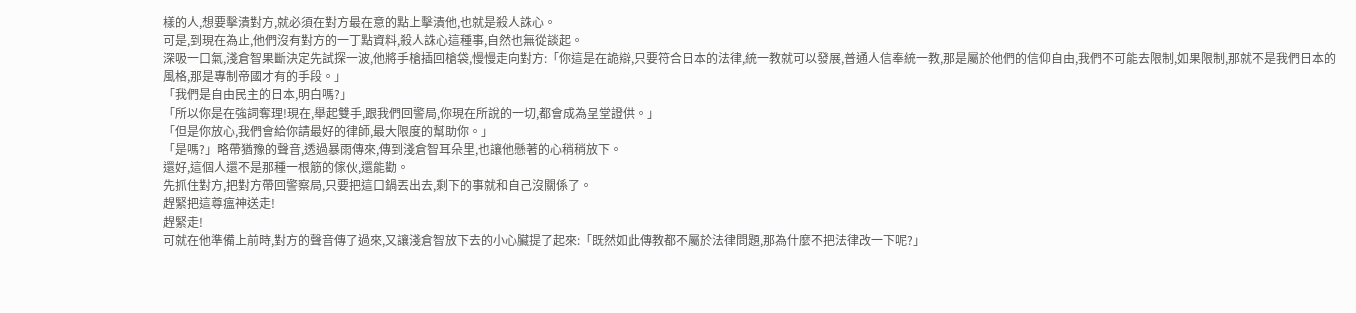樣的人,想要擊潰對方,就必須在對方最在意的點上擊潰他,也就是殺人誅心。
可是,到現在為止,他們沒有對方的一丁點資料,殺人誅心這種事,自然也無從談起。
深吸一口氣,淺倉智果斷決定先試探一波,他將手槍插回槍袋,慢慢走向對方:「你這是在詭辯,只要符合日本的法律,統一教就可以發展,普通人信奉統一教,那是屬於他們的信仰自由,我們不可能去限制,如果限制,那就不是我們日本的風格,那是專制帝國才有的手段。」
「我們是自由民主的日本,明白嗎?」
「所以你是在強詞奪理!現在,舉起雙手,跟我們回警局,你現在所說的一切,都會成為呈堂證供。」
「但是你放心,我們會給你請最好的律師,最大限度的幫助你。」
「是嗎?」略帶猶豫的聲音,透過暴雨傳來,傳到淺倉智耳朵里,也讓他懸著的心稍稍放下。
還好,這個人還不是那種一根筋的傢伙,還能勸。
先抓住對方,把對方帶回警察局,只要把這口鍋丟出去,剩下的事就和自己沒關係了。
趕緊把這尊瘟神送走!
趕緊走!
可就在他準備上前時,對方的聲音傳了過來,又讓淺倉智放下去的小心臟提了起來:「既然如此傳教都不屬於法律問題,那為什麼不把法律改一下呢?」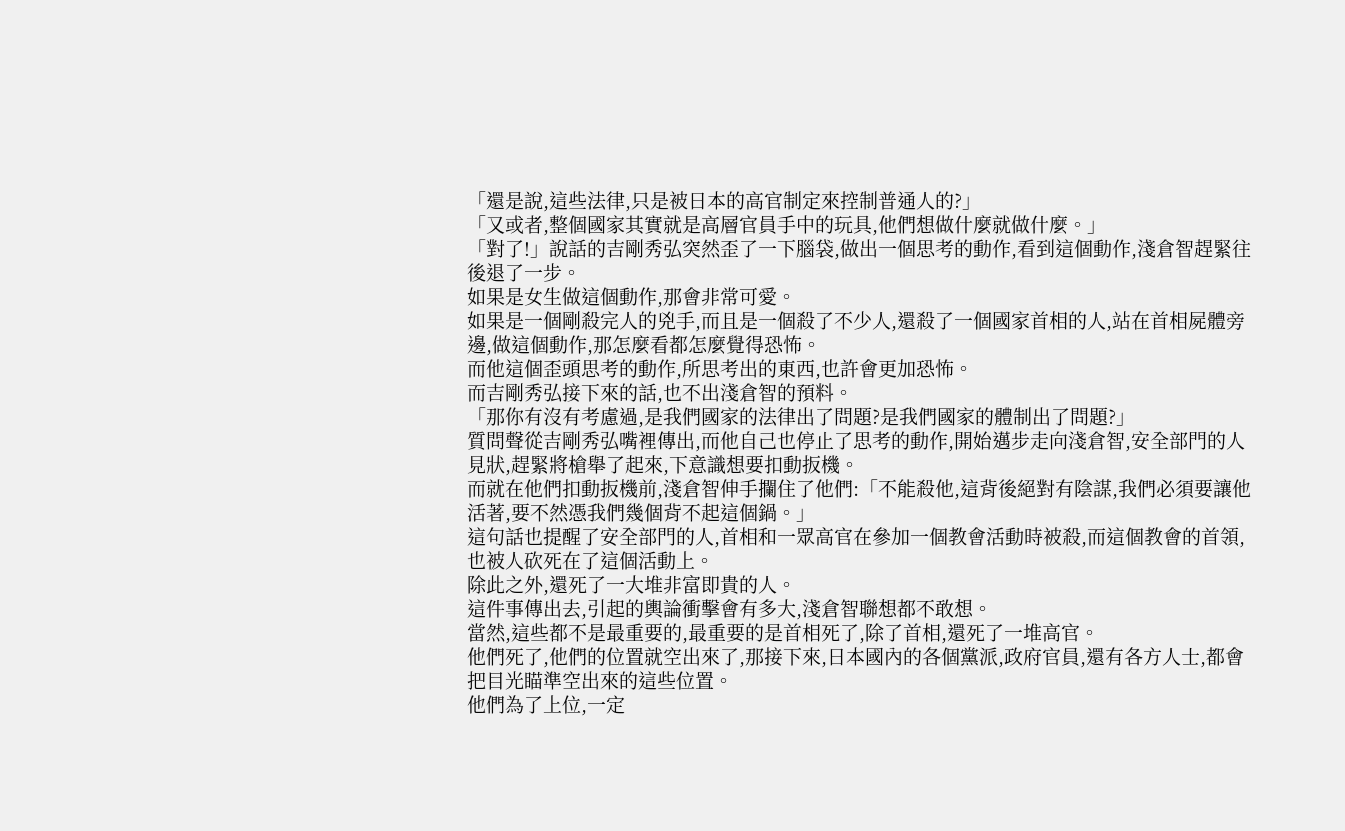「還是說,這些法律,只是被日本的高官制定來控制普通人的?」
「又或者,整個國家其實就是高層官員手中的玩具,他們想做什麼就做什麼。」
「對了!」說話的吉剛秀弘突然歪了一下腦袋,做出一個思考的動作,看到這個動作,淺倉智趕緊往後退了一步。
如果是女生做這個動作,那會非常可愛。
如果是一個剛殺完人的兇手,而且是一個殺了不少人,還殺了一個國家首相的人,站在首相屍體旁邊,做這個動作,那怎麼看都怎麼覺得恐怖。
而他這個歪頭思考的動作,所思考出的東西,也許會更加恐怖。
而吉剛秀弘接下來的話,也不出淺倉智的預料。
「那你有沒有考慮過,是我們國家的法律出了問題?是我們國家的體制出了問題?」
質問聲從吉剛秀弘嘴裡傳出,而他自己也停止了思考的動作,開始邁步走向淺倉智,安全部門的人見狀,趕緊將槍舉了起來,下意識想要扣動扳機。
而就在他們扣動扳機前,淺倉智伸手攔住了他們:「不能殺他,這背後絕對有陰謀,我們必須要讓他活著,要不然憑我們幾個背不起這個鍋。」
這句話也提醒了安全部門的人,首相和一眾高官在參加一個教會活動時被殺,而這個教會的首領,也被人砍死在了這個活動上。
除此之外,還死了一大堆非富即貴的人。
這件事傳出去,引起的輿論衝擊會有多大,淺倉智聯想都不敢想。
當然,這些都不是最重要的,最重要的是首相死了,除了首相,還死了一堆高官。
他們死了,他們的位置就空出來了,那接下來,日本國內的各個黨派,政府官員,還有各方人士,都會把目光瞄準空出來的這些位置。
他們為了上位,一定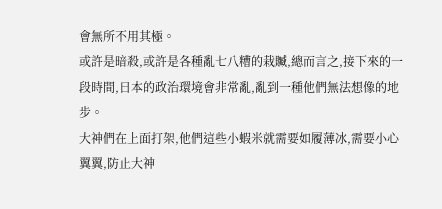會無所不用其極。
或許是暗殺,或許是各種亂七八糟的栽贓,總而言之,接下來的一段時間,日本的政治環境會非常亂,亂到一種他們無法想像的地步。
大神們在上面打架,他們這些小蝦米就需要如履薄冰,需要小心翼翼,防止大神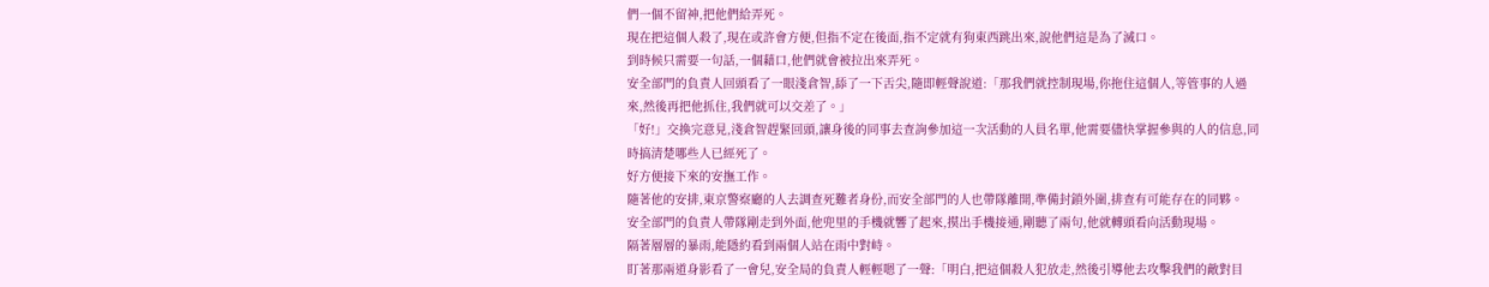們一個不留神,把他們給弄死。
現在把這個人殺了,現在或許會方便,但指不定在後面,指不定就有狗東西跳出來,說他們這是為了滅口。
到時候只需要一句話,一個藉口,他們就會被拉出來弄死。
安全部門的負責人回頭看了一眼淺倉智,舔了一下舌尖,隨即輕聲說道:「那我們就控制現場,你拖住這個人,等管事的人過來,然後再把他抓住,我們就可以交差了。」
「好!」交換完意見,淺倉智趕緊回頭,讓身後的同事去查詢參加這一次活動的人員名單,他需要儘快掌握參與的人的信息,同時搞清楚哪些人已經死了。
好方便接下來的安撫工作。
隨著他的安排,東京警察廳的人去調查死難者身份,而安全部門的人也帶隊離開,準備封鎖外圍,排查有可能存在的同夥。
安全部門的負責人帶隊剛走到外面,他兜里的手機就響了起來,摸出手機接通,剛聽了兩句,他就轉頭看向活動現場。
隔著層層的暴雨,能隱約看到兩個人站在雨中對峙。
盯著那兩道身影看了一會兒,安全局的負責人輕輕嗯了一聲:「明白,把這個殺人犯放走,然後引導他去攻擊我們的敵對目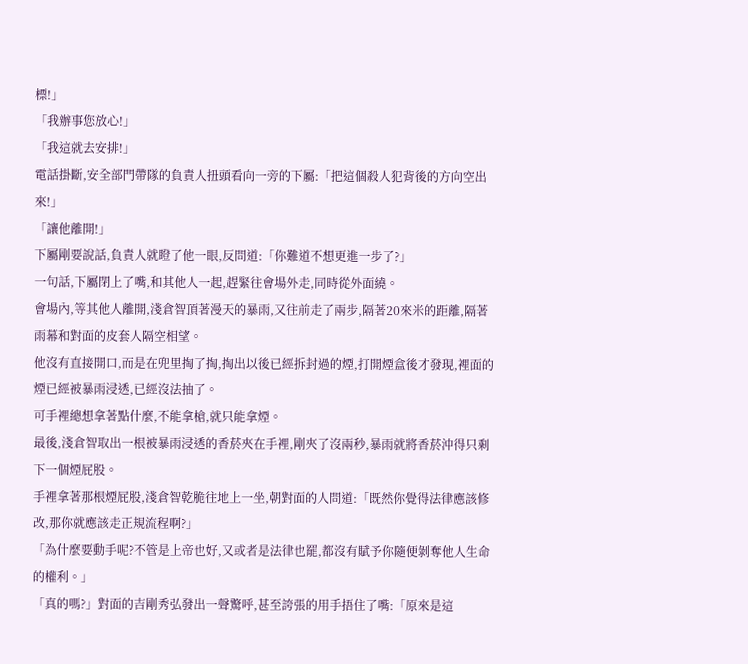標!」
「我辦事您放心!」
「我這就去安排!」
電話掛斷,安全部門帶隊的負責人扭頭看向一旁的下屬:「把這個殺人犯背後的方向空出來!」
「讓他離開!」
下屬剛要說話,負責人就瞪了他一眼,反問道:「你難道不想更進一步了?」
一句話,下屬閉上了嘴,和其他人一起,趕緊往會場外走,同時從外面繞。
會場內,等其他人離開,淺倉智頂著漫天的暴雨,又往前走了兩步,隔著20來米的距離,隔著雨幕和對面的皮套人隔空相望。
他沒有直接開口,而是在兜里掏了掏,掏出以後已經拆封過的煙,打開煙盒後才發現,裡面的煙已經被暴雨浸透,已經沒法抽了。
可手裡總想拿著點什麼,不能拿槍,就只能拿煙。
最後,淺倉智取出一根被暴雨浸透的香菸夾在手裡,剛夾了沒兩秒,暴雨就將香菸沖得只剩下一個煙屁股。
手裡拿著那根煙屁股,淺倉智乾脆往地上一坐,朝對面的人問道:「既然你覺得法律應該修改,那你就應該走正規流程啊?」
「為什麼要動手呢?不管是上帝也好,又或者是法律也罷,都沒有賦予你隨便剝奪他人生命的權利。」
「真的嗎?」對面的吉剛秀弘發出一聲驚呼,甚至誇張的用手捂住了嘴:「原來是這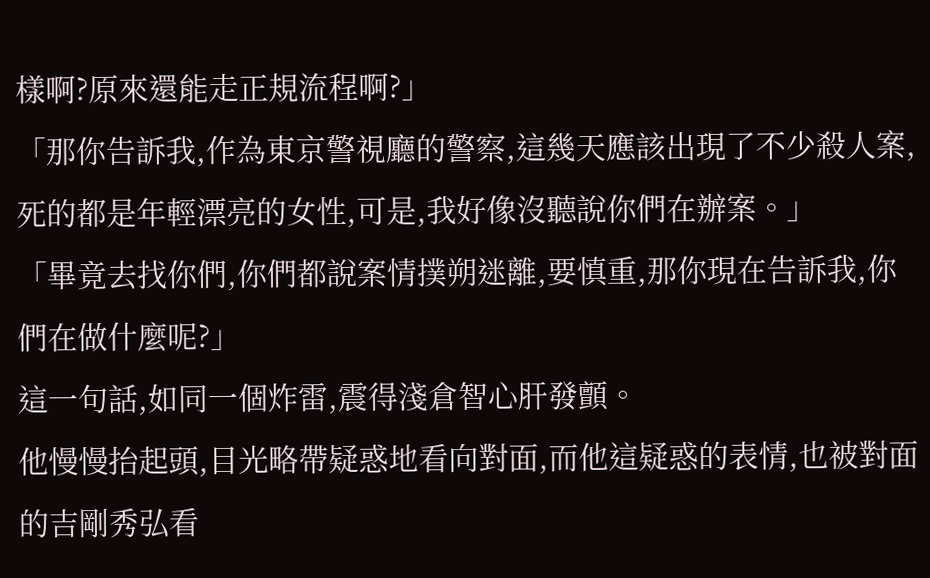樣啊?原來還能走正規流程啊?」
「那你告訴我,作為東京警視廳的警察,這幾天應該出現了不少殺人案,死的都是年輕漂亮的女性,可是,我好像沒聽說你們在辦案。」
「畢竟去找你們,你們都說案情撲朔迷離,要慎重,那你現在告訴我,你們在做什麼呢?」
這一句話,如同一個炸雷,震得淺倉智心肝發顫。
他慢慢抬起頭,目光略帶疑惑地看向對面,而他這疑惑的表情,也被對面的吉剛秀弘看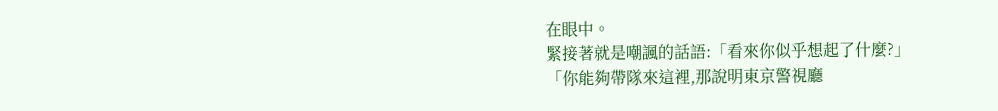在眼中。
緊接著就是嘲諷的話語:「看來你似乎想起了什麼?」
「你能夠帶隊來這裡,那說明東京警視廳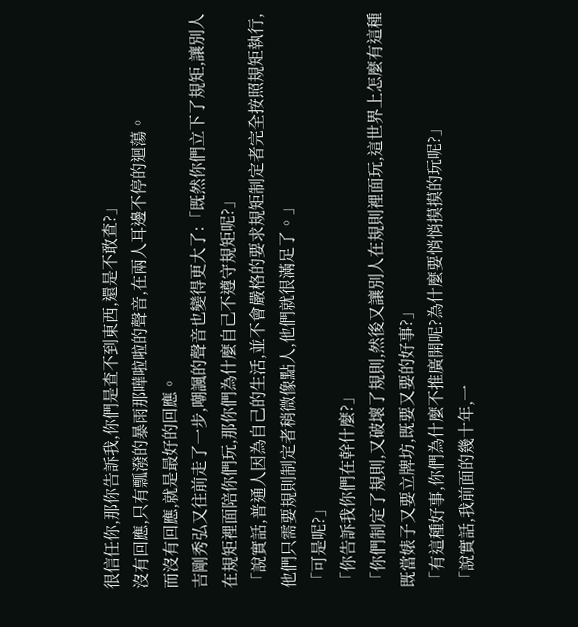很信任你,那你告訴我,你們是查不到東西,還是不敢查?」
沒有回應,只有瓢潑的暴雨那嘩啦啦的聲音,在兩人耳邊不停的迴蕩。
而沒有回應,就是最好的回應。
吉剛秀弘又往前走了一步,嘲諷的聲音也變得更大了:「既然你們立下了規矩,讓別人在規矩裡面陪你們玩,那你們為什麼自己不遵守規矩呢?」
「說實話,普通人因為自己的生活,並不會嚴格的要求規矩制定者完全按照規矩執行,他們只需要規則制定者稍微像點人,他們就很滿足了。」
「可是呢?」
「你告訴我你們在幹什麼?」
「你們制定了規則,又破壞了規則,然後又讓別人在規則裡面玩,這世界上怎麼有這種既當婊子又要立牌坊,既要又要的好事?」
「有這種好事,你們為什麼不推廣開呢?為什麼要悄悄摸摸的玩呢?」
「說實話,我前面的幾十年,一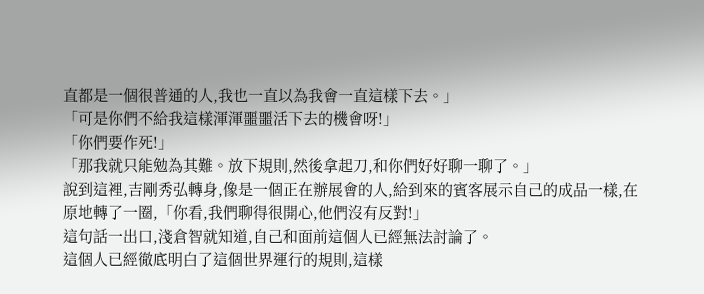直都是一個很普通的人,我也一直以為我會一直這樣下去。」
「可是你們不給我這樣渾渾噩噩活下去的機會呀!」
「你們要作死!」
「那我就只能勉為其難。放下規則,然後拿起刀,和你們好好聊一聊了。」
說到這裡,吉剛秀弘轉身,像是一個正在辦展會的人,給到來的賓客展示自己的成品一樣,在原地轉了一圈,「你看,我們聊得很開心,他們沒有反對!」
這句話一出口,淺倉智就知道,自己和面前這個人已經無法討論了。
這個人已經徹底明白了這個世界運行的規則,這樣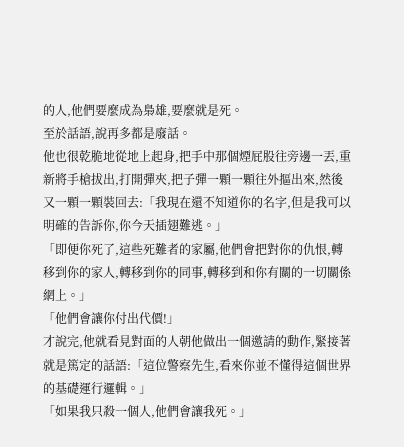的人,他們要麼成為梟雄,要麼就是死。
至於話語,說再多都是廢話。
他也很乾脆地從地上起身,把手中那個煙屁股往旁邊一丟,重新將手槍拔出,打開彈夾,把子彈一顆一顆往外摳出來,然後又一顆一顆裝回去:「我現在還不知道你的名字,但是我可以明確的告訴你,你今天插翅難逃。」
「即便你死了,這些死難者的家屬,他們會把對你的仇恨,轉移到你的家人,轉移到你的同事,轉移到和你有關的一切關係網上。」
「他們會讓你付出代價!」
才說完,他就看見對面的人朝他做出一個邀請的動作,緊接著就是篤定的話語:「這位警察先生,看來你並不懂得這個世界的基礎運行邏輯。」
「如果我只殺一個人,他們會讓我死。」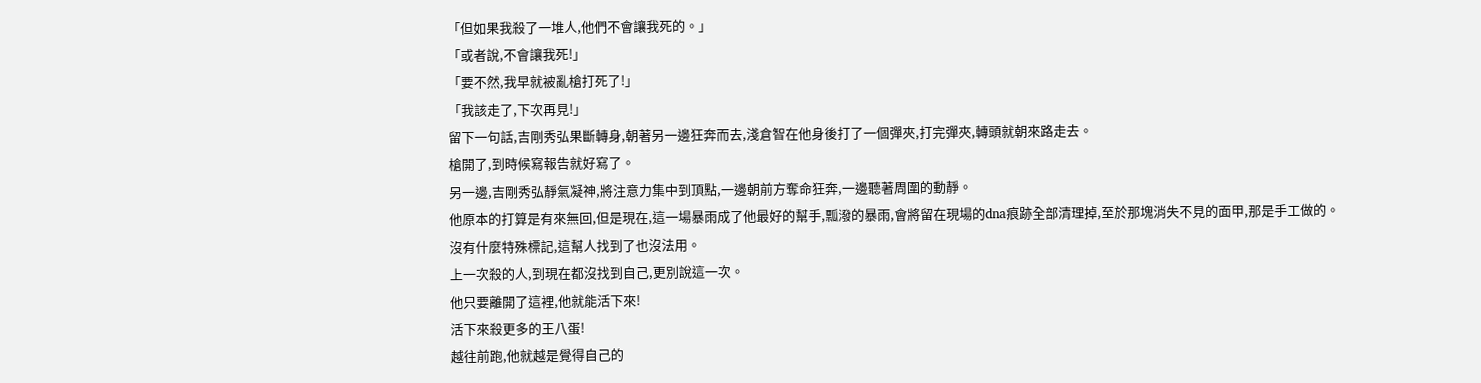「但如果我殺了一堆人,他們不會讓我死的。」
「或者說,不會讓我死!」
「要不然,我早就被亂槍打死了!」
「我該走了,下次再見!」
留下一句話,吉剛秀弘果斷轉身,朝著另一邊狂奔而去,淺倉智在他身後打了一個彈夾,打完彈夾,轉頭就朝來路走去。
槍開了,到時候寫報告就好寫了。
另一邊,吉剛秀弘靜氣凝神,將注意力集中到頂點,一邊朝前方奪命狂奔,一邊聽著周圍的動靜。
他原本的打算是有來無回,但是現在,這一場暴雨成了他最好的幫手,瓢潑的暴雨,會將留在現場的dna痕跡全部清理掉,至於那塊消失不見的面甲,那是手工做的。
沒有什麼特殊標記,這幫人找到了也沒法用。
上一次殺的人,到現在都沒找到自己,更別說這一次。
他只要離開了這裡,他就能活下來!
活下來殺更多的王八蛋!
越往前跑,他就越是覺得自己的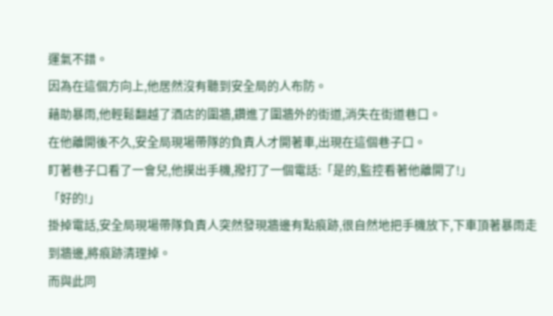運氣不錯。
因為在這個方向上,他居然沒有聽到安全局的人布防。
藉助暴雨,他輕鬆翻越了酒店的圍牆,鑽進了圍牆外的街道,消失在街道巷口。
在他離開後不久,安全局現場帶隊的負責人才開著車,出現在這個巷子口。
盯著巷子口看了一會兒,他摸出手機,撥打了一個電話:「是的,監控看著他離開了!」
「好的!」
掛掉電話,安全局現場帶隊負責人突然發現牆邊有點痕跡,很自然地把手機放下,下車頂著暴雨走到牆邊,將痕跡清理掉。
而與此同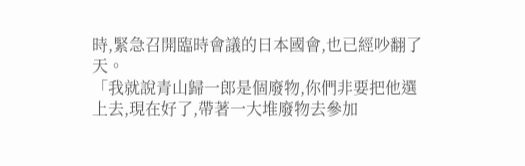時,緊急召開臨時會議的日本國會,也已經吵翻了天。
「我就說青山歸一郎是個廢物,你們非要把他選上去,現在好了,帶著一大堆廢物去參加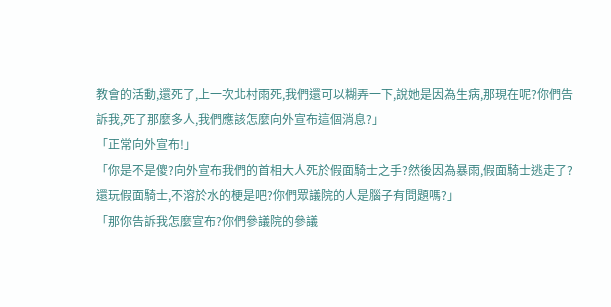教會的活動,還死了,上一次北村雨死,我們還可以糊弄一下,說她是因為生病,那現在呢?你們告訴我,死了那麼多人,我們應該怎麼向外宣布這個消息?」
「正常向外宣布!」
「你是不是傻?向外宣布我們的首相大人死於假面騎士之手?然後因為暴雨,假面騎士逃走了?還玩假面騎士,不溶於水的梗是吧?你們眾議院的人是腦子有問題嗎?」
「那你告訴我怎麼宣布?你們參議院的參議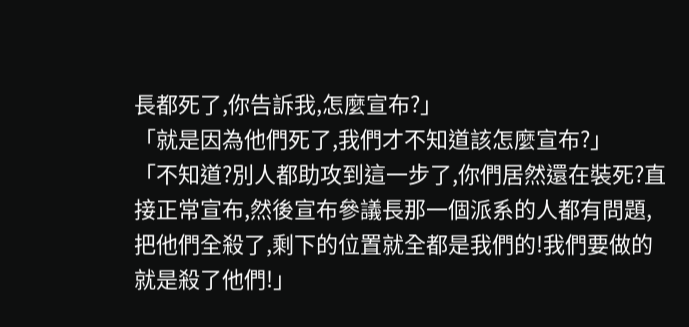長都死了,你告訴我,怎麼宣布?」
「就是因為他們死了,我們才不知道該怎麼宣布?」
「不知道?別人都助攻到這一步了,你們居然還在裝死?直接正常宣布,然後宣布參議長那一個派系的人都有問題,把他們全殺了,剩下的位置就全都是我們的!我們要做的就是殺了他們!」